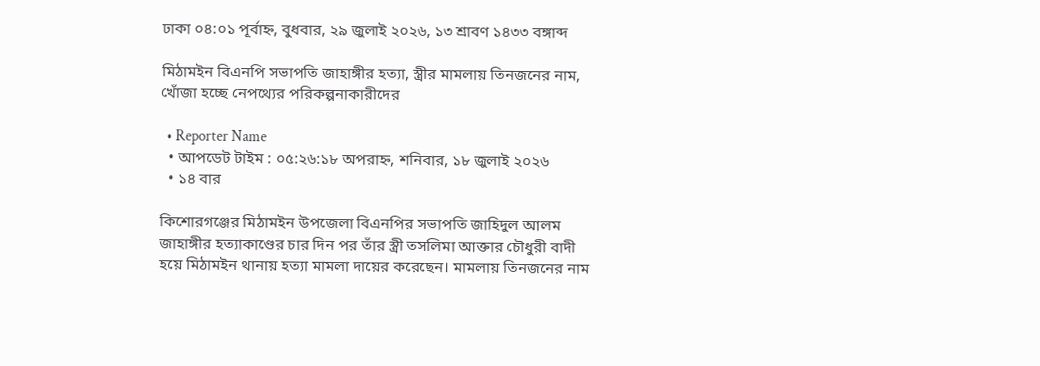ঢাকা ০৪:০১ পূর্বাহ্ন, বুধবার, ২৯ জুলাই ২০২৬, ১৩ শ্রাবণ ১৪৩৩ বঙ্গাব্দ

মিঠামইন বিএনপি সভাপতি জাহাঙ্গীর হত্যা, স্ত্রীর মামলায় তিনজনের নাম, খোঁজা হচ্ছে নেপথ্যের পরিকল্পনাকারীদের

  • Reporter Name
  • আপডেট টাইম : ০৫:২৬:১৮ অপরাহ্ন, শনিবার, ১৮ জুলাই ২০২৬
  • ১৪ বার

কিশোরগঞ্জের মিঠামইন উপজেলা বিএনপির সভাপতি জাহিদুল আলম জাহাঙ্গীর হত্যাকাণ্ডের চার দিন পর তাঁর স্ত্রী তসলিমা আক্তার চৌধুরী বাদী হয়ে মিঠামইন থানায় হত্যা মামলা দায়ের করেছেন। মামলায় তিনজনের নাম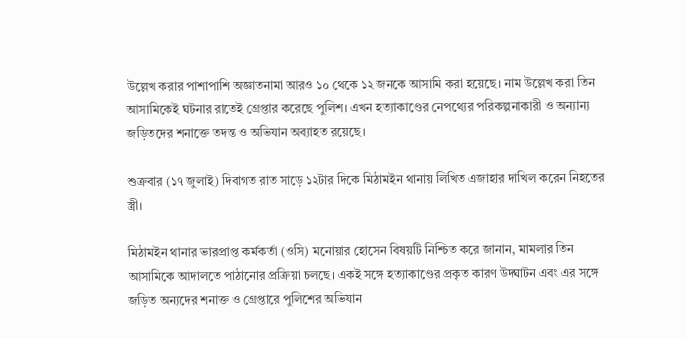উল্লেখ করার পাশাপাশি অজ্ঞাতনামা আরও ১০ থেকে ১২ জনকে আসামি করা হয়েছে। নাম উল্লেখ করা তিন আসামিকেই ঘটনার রাতেই গ্রেপ্তার করেছে পুলিশ। এখন হত্যাকাণ্ডের নেপথ্যের পরিকল্পনাকারী ও অন্যান্য জড়িতদের শনাক্তে তদন্ত ও অভিযান অব্যাহত রয়েছে।

শুক্রবার (১৭ জুলাই) দিবাগত রাত সাড়ে ১২টার দিকে মিঠামইন থানায় লিখিত এজাহার দাখিল করেন নিহতের স্ত্রী।

মিঠামইন থানার ভারপ্রাপ্ত কর্মকর্তা (ওসি) মনোয়ার হোসেন বিষয়টি নিশ্চিত করে জানান, মামলার তিন আসামিকে আদালতে পাঠানোর প্রক্রিয়া চলছে। একই সঙ্গে হত্যাকাণ্ডের প্রকৃত কারণ উদ্ঘাটন এবং এর সঙ্গে জড়িত অন্যদের শনাক্ত ও গ্রেপ্তারে পুলিশের অভিযান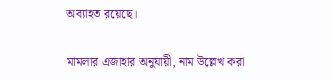অব্যাহত রয়েছে।

মামলার এজাহার অনুযায়ী, নাম উল্লেখ করা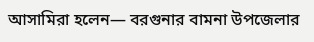আসামিরা হলেন— বরগুনার বামনা উপজেলার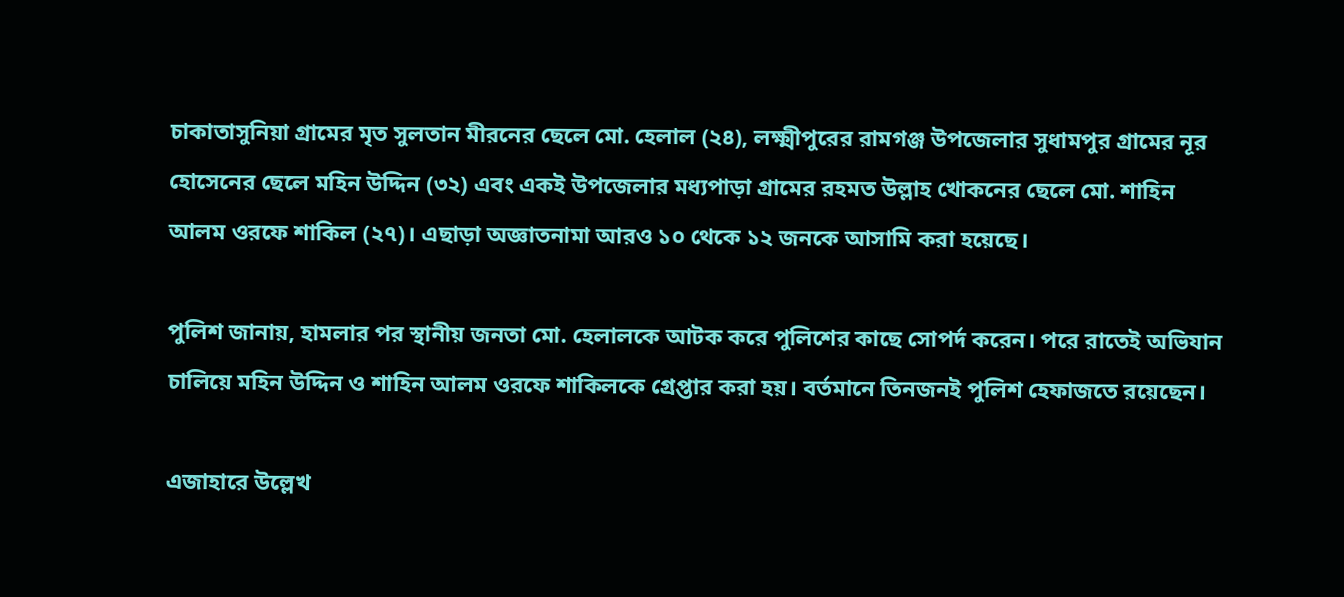চাকাতাসুনিয়া গ্রামের মৃত সুলতান মীরনের ছেলে মো. হেলাল (২৪), লক্ষ্মীপুরের রামগঞ্জ উপজেলার সুধামপুর গ্রামের নূর হোসেনের ছেলে মহিন উদ্দিন (৩২) এবং একই উপজেলার মধ্যপাড়া গ্রামের রহমত উল্লাহ খোকনের ছেলে মো. শাহিন আলম ওরফে শাকিল (২৭)। এছাড়া অজ্ঞাতনামা আরও ১০ থেকে ১২ জনকে আসামি করা হয়েছে।

পুলিশ জানায়, হামলার পর স্থানীয় জনতা মো. হেলালকে আটক করে পুলিশের কাছে সোপর্দ করেন। পরে রাতেই অভিযান চালিয়ে মহিন উদ্দিন ও শাহিন আলম ওরফে শাকিলকে গ্রেপ্তার করা হয়। বর্তমানে তিনজনই পুলিশ হেফাজতে রয়েছেন।

এজাহারে উল্লেখ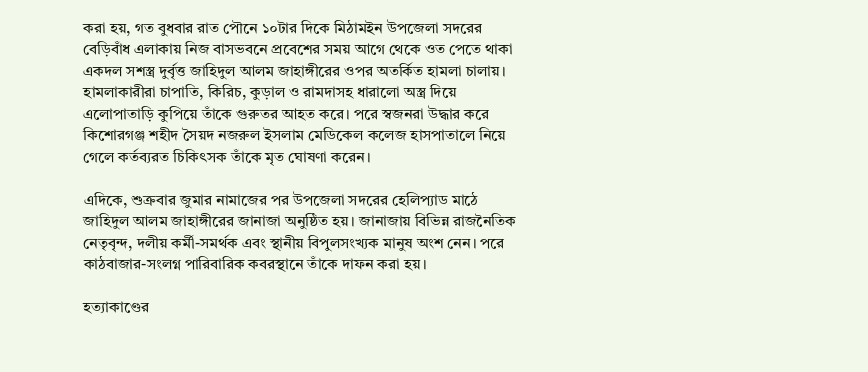করা হয়, গত বুধবার রাত পৌনে ১০টার দিকে মিঠামইন উপজেলা সদরের বেড়িবাঁধ এলাকায় নিজ বাসভবনে প্রবেশের সময় আগে থেকে ওত পেতে থাকা একদল সশস্ত্র দুর্বৃত্ত জাহিদুল আলম জাহাঙ্গীরের ওপর অতর্কিত হামলা চালায়। হামলাকারীরা চাপাতি, কিরিচ, কুড়াল ও রামদাসহ ধারালো অস্ত্র দিয়ে এলোপাতাড়ি কুপিয়ে তাঁকে গুরুতর আহত করে। পরে স্বজনরা উদ্ধার করে কিশোরগঞ্জ শহীদ সৈয়দ নজরুল ইসলাম মেডিকেল কলেজ হাসপাতালে নিয়ে গেলে কর্তব্যরত চিকিৎসক তাঁকে মৃত ঘোষণা করেন।

এদিকে, শুক্রবার জুমার নামাজের পর উপজেলা সদরের হেলিপ্যাড মাঠে জাহিদুল আলম জাহাঙ্গীরের জানাজা অনুষ্ঠিত হয়। জানাজায় বিভিন্ন রাজনৈতিক নেতৃবৃন্দ, দলীয় কর্মী-সমর্থক এবং স্থানীয় বিপুলসংখ্যক মানুষ অংশ নেন। পরে কাঠবাজার-সংলগ্ন পারিবারিক কবরস্থানে তাঁকে দাফন করা হয়।

হত্যাকাণ্ডের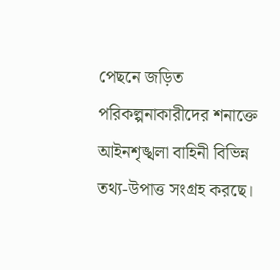পেছনে জড়িত পরিকল্পনাকারীদের শনাক্তে আইনশৃঙ্খলা বাহিনী বিভিন্ন তথ্য-উপাত্ত সংগ্রহ করছে।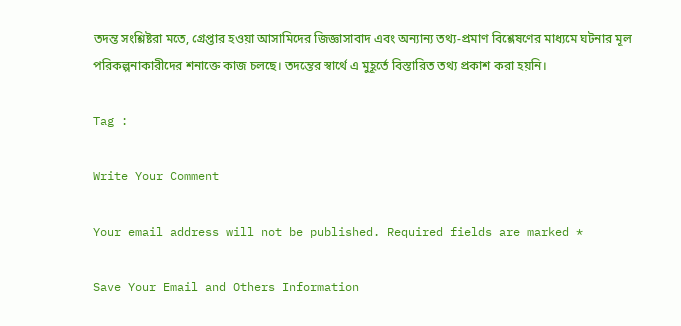তদন্ত সংশ্লিষ্টরা মতে, গ্রেপ্তার হওয়া আসামিদের জিজ্ঞাসাবাদ এবং অন্যান্য তথ্য-প্রমাণ বিশ্লেষণের মাধ্যমে ঘটনার মূল পরিকল্পনাকারীদের শনাক্তে কাজ চলছে। তদন্তের স্বার্থে এ মুহূর্তে বিস্তারিত তথ্য প্রকাশ করা হয়নি।

Tag :

Write Your Comment

Your email address will not be published. Required fields are marked *

Save Your Email and Others Information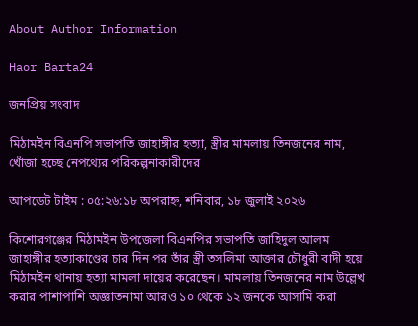About Author Information

Haor Barta24

জনপ্রিয় সংবাদ

মিঠামইন বিএনপি সভাপতি জাহাঙ্গীর হত্যা, স্ত্রীর মামলায় তিনজনের নাম, খোঁজা হচ্ছে নেপথ্যের পরিকল্পনাকারীদের

আপডেট টাইম : ০৫:২৬:১৮ অপরাহ্ন, শনিবার, ১৮ জুলাই ২০২৬

কিশোরগঞ্জের মিঠামইন উপজেলা বিএনপির সভাপতি জাহিদুল আলম জাহাঙ্গীর হত্যাকাণ্ডের চার দিন পর তাঁর স্ত্রী তসলিমা আক্তার চৌধুরী বাদী হয়ে মিঠামইন থানায় হত্যা মামলা দায়ের করেছেন। মামলায় তিনজনের নাম উল্লেখ করার পাশাপাশি অজ্ঞাতনামা আরও ১০ থেকে ১২ জনকে আসামি করা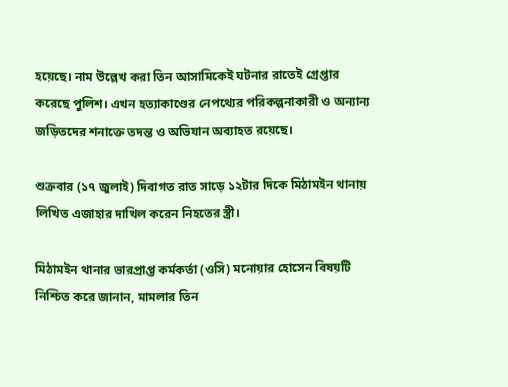হয়েছে। নাম উল্লেখ করা তিন আসামিকেই ঘটনার রাতেই গ্রেপ্তার করেছে পুলিশ। এখন হত্যাকাণ্ডের নেপথ্যের পরিকল্পনাকারী ও অন্যান্য জড়িতদের শনাক্তে তদন্ত ও অভিযান অব্যাহত রয়েছে।

শুক্রবার (১৭ জুলাই) দিবাগত রাত সাড়ে ১২টার দিকে মিঠামইন থানায় লিখিত এজাহার দাখিল করেন নিহতের স্ত্রী।

মিঠামইন থানার ভারপ্রাপ্ত কর্মকর্তা (ওসি) মনোয়ার হোসেন বিষয়টি নিশ্চিত করে জানান, মামলার তিন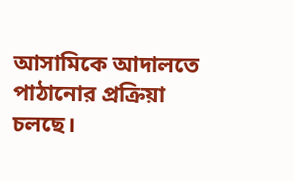আসামিকে আদালতে পাঠানোর প্রক্রিয়া চলছে।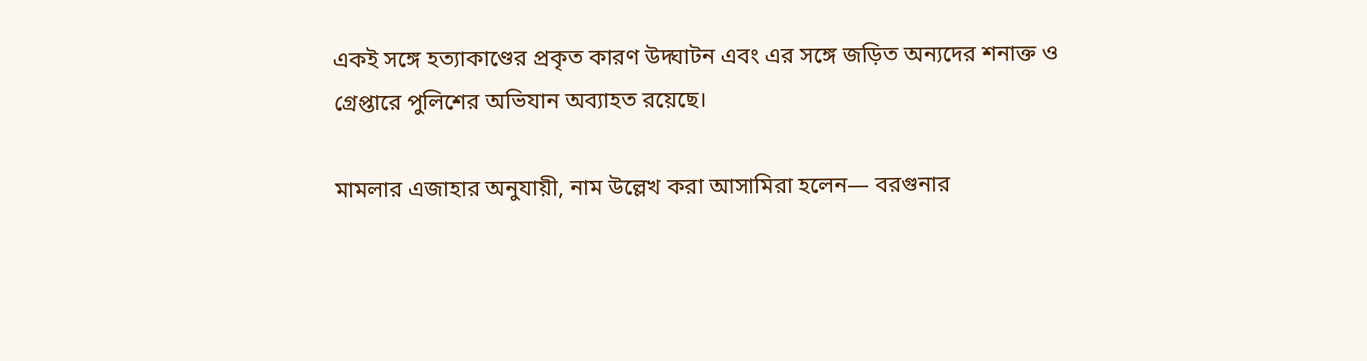একই সঙ্গে হত্যাকাণ্ডের প্রকৃত কারণ উদ্ঘাটন এবং এর সঙ্গে জড়িত অন্যদের শনাক্ত ও গ্রেপ্তারে পুলিশের অভিযান অব্যাহত রয়েছে।

মামলার এজাহার অনুযায়ী, নাম উল্লেখ করা আসামিরা হলেন— বরগুনার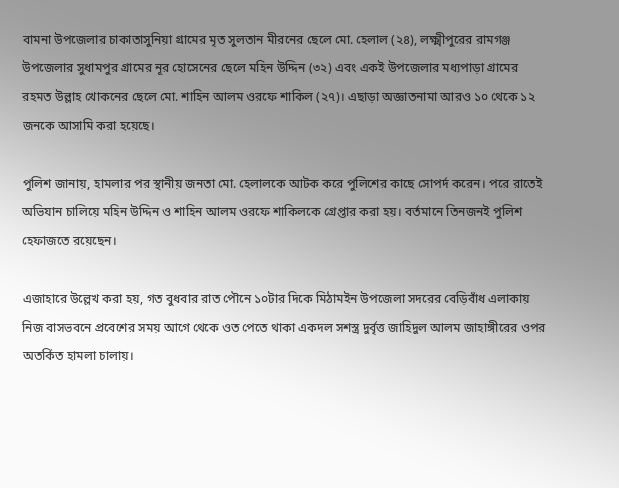বামনা উপজেলার চাকাতাসুনিয়া গ্রামের মৃত সুলতান মীরনের ছেলে মো. হেলাল (২৪), লক্ষ্মীপুরের রামগঞ্জ উপজেলার সুধামপুর গ্রামের নূর হোসেনের ছেলে মহিন উদ্দিন (৩২) এবং একই উপজেলার মধ্যপাড়া গ্রামের রহমত উল্লাহ খোকনের ছেলে মো. শাহিন আলম ওরফে শাকিল (২৭)। এছাড়া অজ্ঞাতনামা আরও ১০ থেকে ১২ জনকে আসামি করা হয়েছে।

পুলিশ জানায়, হামলার পর স্থানীয় জনতা মো. হেলালকে আটক করে পুলিশের কাছে সোপর্দ করেন। পরে রাতেই অভিযান চালিয়ে মহিন উদ্দিন ও শাহিন আলম ওরফে শাকিলকে গ্রেপ্তার করা হয়। বর্তমানে তিনজনই পুলিশ হেফাজতে রয়েছেন।

এজাহারে উল্লেখ করা হয়, গত বুধবার রাত পৌনে ১০টার দিকে মিঠামইন উপজেলা সদরের বেড়িবাঁধ এলাকায় নিজ বাসভবনে প্রবেশের সময় আগে থেকে ওত পেতে থাকা একদল সশস্ত্র দুর্বৃত্ত জাহিদুল আলম জাহাঙ্গীরের ওপর অতর্কিত হামলা চালায়।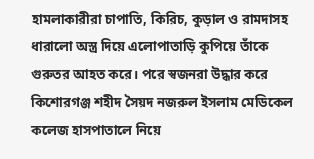হামলাকারীরা চাপাতি, কিরিচ, কুড়াল ও রামদাসহ ধারালো অস্ত্র দিয়ে এলোপাতাড়ি কুপিয়ে তাঁকে গুরুতর আহত করে। পরে স্বজনরা উদ্ধার করে কিশোরগঞ্জ শহীদ সৈয়দ নজরুল ইসলাম মেডিকেল কলেজ হাসপাতালে নিয়ে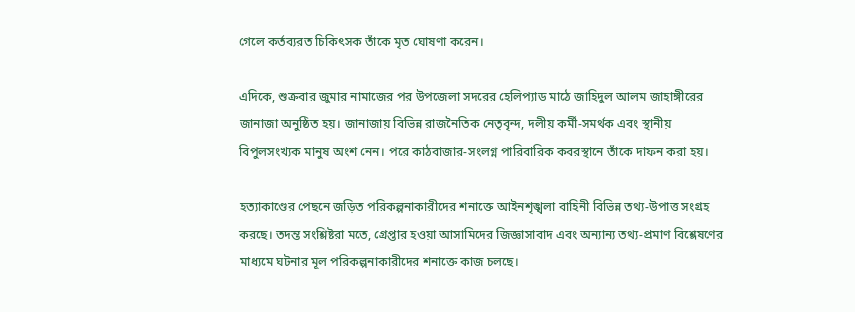গেলে কর্তব্যরত চিকিৎসক তাঁকে মৃত ঘোষণা করেন।

এদিকে, শুক্রবার জুমার নামাজের পর উপজেলা সদরের হেলিপ্যাড মাঠে জাহিদুল আলম জাহাঙ্গীরের জানাজা অনুষ্ঠিত হয়। জানাজায় বিভিন্ন রাজনৈতিক নেতৃবৃন্দ, দলীয় কর্মী-সমর্থক এবং স্থানীয় বিপুলসংখ্যক মানুষ অংশ নেন। পরে কাঠবাজার-সংলগ্ন পারিবারিক কবরস্থানে তাঁকে দাফন করা হয়।

হত্যাকাণ্ডের পেছনে জড়িত পরিকল্পনাকারীদের শনাক্তে আইনশৃঙ্খলা বাহিনী বিভিন্ন তথ্য-উপাত্ত সংগ্রহ করছে। তদন্ত সংশ্লিষ্টরা মতে, গ্রেপ্তার হওয়া আসামিদের জিজ্ঞাসাবাদ এবং অন্যান্য তথ্য-প্রমাণ বিশ্লেষণের মাধ্যমে ঘটনার মূল পরিকল্পনাকারীদের শনাক্তে কাজ চলছে।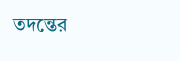তদন্তের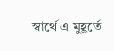স্বার্থে এ মুহূর্তে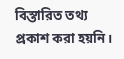বিস্তারিত তথ্য প্রকাশ করা হয়নি।